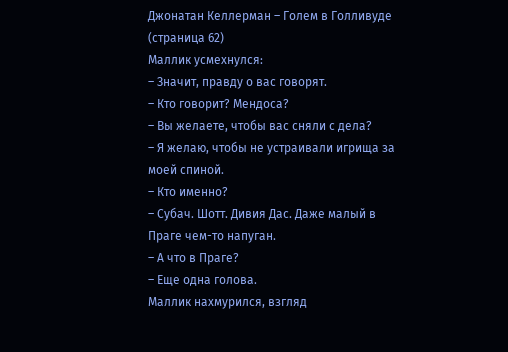Джонатан Келлерман – Голем в Голливуде (страница 62)
Маллик усмехнулся:
– Значит, правду о вас говорят.
– Кто говорит? Мендоса?
– Вы желаете, чтобы вас сняли с дела?
– Я желаю, чтобы не устраивали игрища за моей спиной.
– Кто именно?
– Субач. Шотт. Дивия Дас. Даже малый в Праге чем-то напуган.
– А что в Праге?
– Еще одна голова.
Маллик нахмурился, взгляд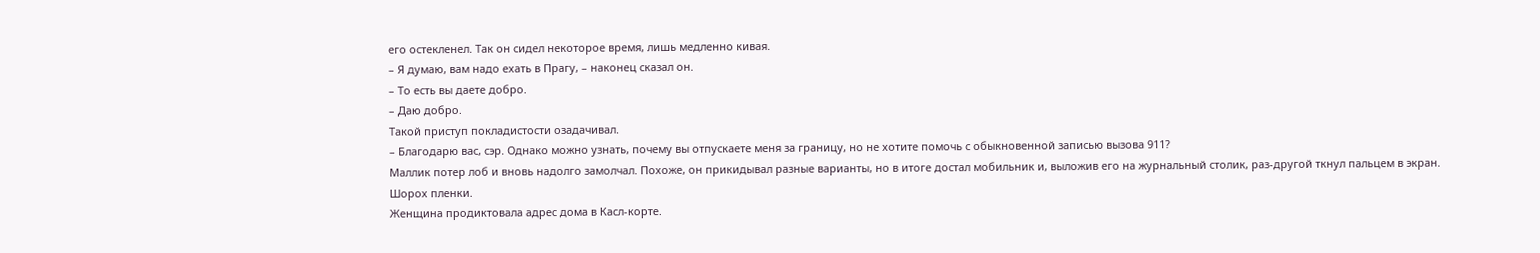его остекленел. Так он сидел некоторое время, лишь медленно кивая.
– Я думаю, вам надо ехать в Прагу, – наконец сказал он.
– То есть вы даете добро.
– Даю добро.
Такой приступ покладистости озадачивал.
– Благодарю вас, сэр. Однако можно узнать, почему вы отпускаете меня за границу, но не хотите помочь с обыкновенной записью вызова 911?
Маллик потер лоб и вновь надолго замолчал. Похоже, он прикидывал разные варианты, но в итоге достал мобильник и, выложив его на журнальный столик, раз-другой ткнул пальцем в экран.
Шорох пленки.
Женщина продиктовала адрес дома в Касл-корте.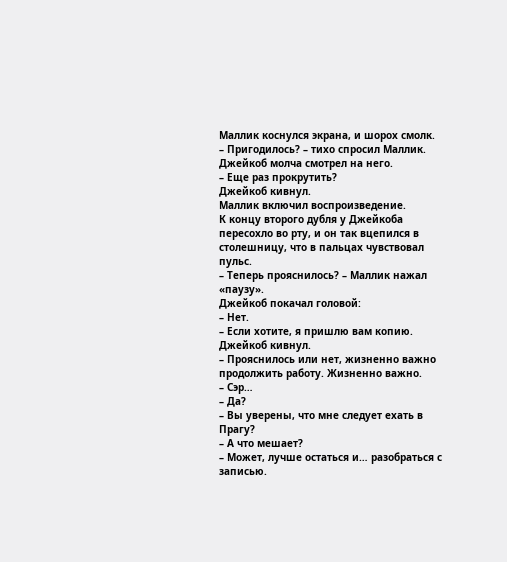Маллик коснулся экрана, и шорох смолк.
– Пригодилось? – тихо спросил Маллик.
Джейкоб молча смотрел на него.
– Еще раз прокрутить?
Джейкоб кивнул.
Маллик включил воспроизведение.
К концу второго дубля у Джейкоба пересохло во рту, и он так вцепился в столешницу, что в пальцах чувствовал пульс.
– Теперь прояснилось? – Маллик нажал «паузу».
Джейкоб покачал головой:
– Нет.
– Если хотите, я пришлю вам копию.
Джейкоб кивнул.
– Прояснилось или нет, жизненно важно продолжить работу. Жизненно важно.
– Сэр…
– Да?
– Вы уверены, что мне следует ехать в Прагу?
– А что мешает?
– Может, лучше остаться и… разобраться с записью.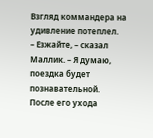Взгляд коммандера на удивление потеплел.
– Езжайте, – сказал Маллик. – Я думаю, поездка будет познавательной.
После его ухода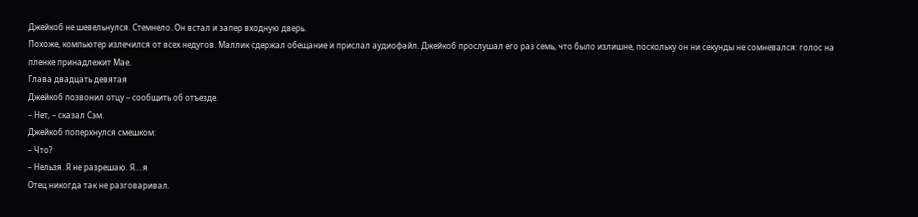Джейкоб не шевельнулся. Стемнело. Он встал и запер входную дверь.
Похоже, компьютер излечился от всех недугов. Маллик сдержал обещание и прислал аудиофайл. Джейкоб прослушал его раз семь, что было излишне, поскольку он ни секунды не сомневался: голос на пленке принадлежит Мае.
Глава двадцать девятая
Джейкоб позвонил отцу – сообщить об отъезде.
– Нет, – сказал Сэм.
Джейкоб поперхнулся смешком:
– Что?
– Нельзя. Я не разрешаю. Я… я
Отец никогда так не разговаривал.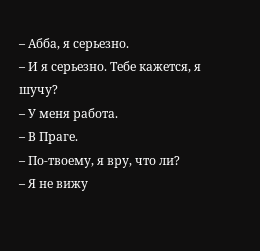– Абба, я серьезно.
– И я серьезно. Тебе кажется, я шучу?
– У меня работа.
– В Праге.
– По-твоему, я вру, что ли?
– Я не вижу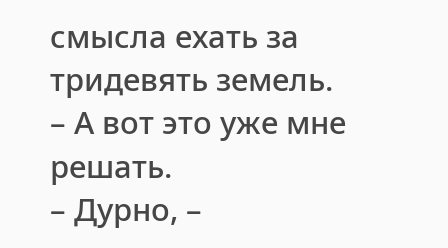смысла ехать за тридевять земель.
– А вот это уже мне решать.
– Дурно, –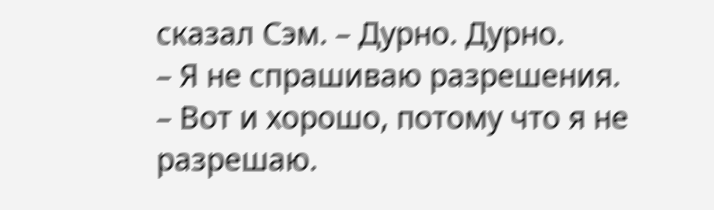сказал Сэм. – Дурно. Дурно.
– Я не спрашиваю разрешения.
– Вот и хорошо, потому что я не разрешаю.